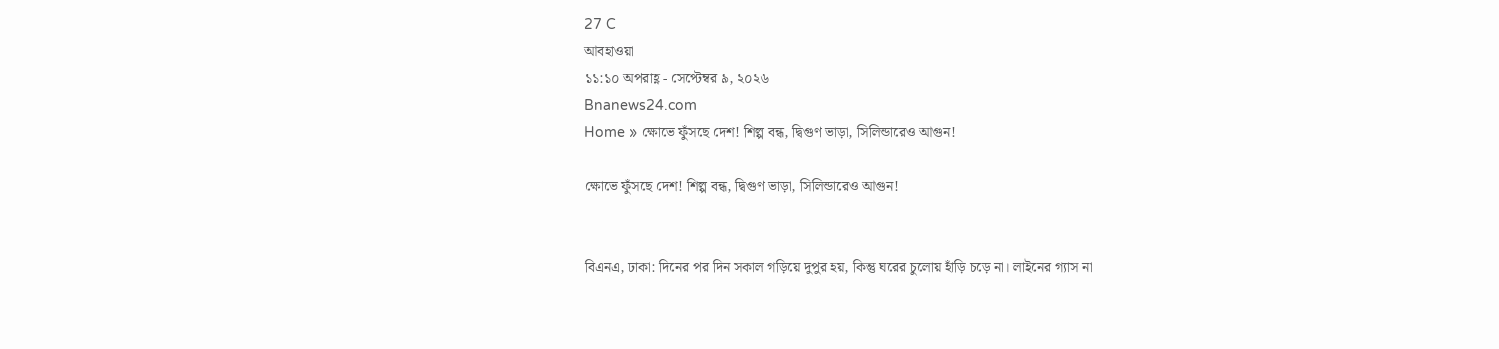27 C
আবহাওয়া
১১:১০ অপরাহ্ণ - সেপ্টেম্বর ৯, ২০২৬
Bnanews24.com
Home » ক্ষোভে ফুঁসছে দেশ! শিল্প বন্ধ, দ্বিগুণ ভাড়া, সিলিন্ডারেও আগুন!

ক্ষোভে ফুঁসছে দেশ! শিল্প বন্ধ, দ্বিগুণ ভাড়া, সিলিন্ডারেও আগুন!


বিএনএ, ঢাকা: দিনের পর দিন সকাল গড়িয়ে দুপুর হয়, কিন্তু ঘরের চুলোয় হাঁড়ি চড়ে না। লাইনের গ্যাস না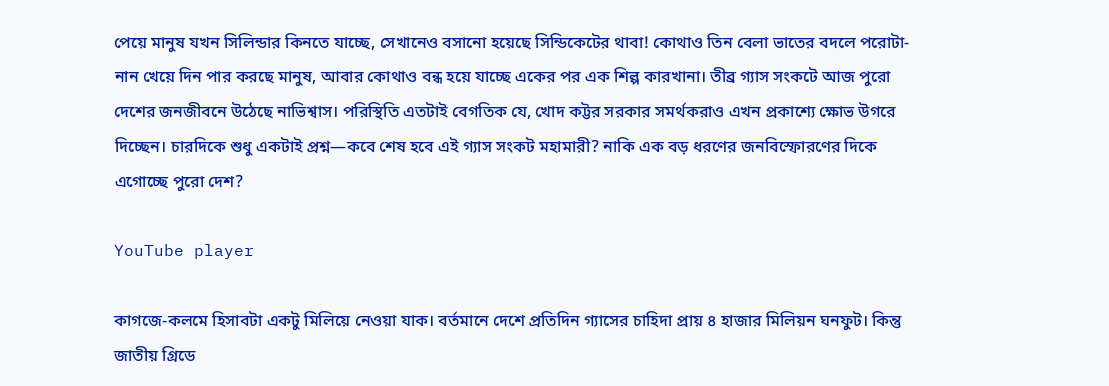পেয়ে মানুষ যখন সিলিন্ডার কিনতে যাচ্ছে, সেখানেও বসানো হয়েছে সিন্ডিকেটের থাবা! কোথাও তিন বেলা ভাতের বদলে পরোটা-নান খেয়ে দিন পার করছে মানুষ, আবার কোথাও বন্ধ হয়ে যাচ্ছে একের পর এক শিল্প কারখানা। তীব্র গ্যাস সংকটে আজ পুরো দেশের জনজীবনে উঠেছে নাভিশ্বাস। পরিস্থিতি এতটাই বেগতিক যে, খোদ কট্টর সরকার সমর্থকরাও এখন প্রকাশ্যে ক্ষোভ উগরে দিচ্ছেন। চারদিকে শুধু একটাই প্রশ্ন—কবে শেষ হবে এই গ্যাস সংকট মহামারী? নাকি এক বড় ধরণের জনবিস্ফোরণের দিকে এগোচ্ছে পুরো দেশ?

YouTube player

কাগজে-কলমে হিসাবটা একটু মিলিয়ে নেওয়া যাক। বর্তমানে দেশে প্রতিদিন গ্যাসের চাহিদা প্রায় ৪ হাজার মিলিয়ন ঘনফুট। কিন্তু জাতীয় গ্রিডে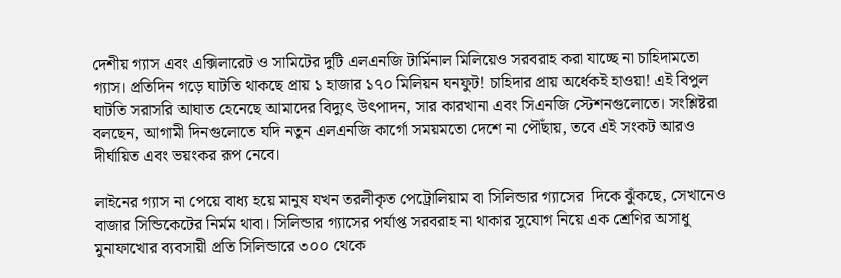দেশীয় গ্যাস এবং এক্সিলারেট ও সামিটের দুটি এলএনজি টার্মিনাল মিলিয়েও সরবরাহ করা যাচ্ছে না চাহিদামতো গ্যাস। প্রতিদিন গড়ে ঘাটতি থাকছে প্রায় ১ হাজার ১৭০ মিলিয়ন ঘনফুট! চাহিদার প্রায় অর্ধেকই হাওয়া! এই বিপুল ঘাটতি সরাসরি আঘাত হেনেছে আমাদের বিদ্যুৎ উৎপাদন, সার কারখানা এবং সিএনজি স্টেশনগুলোতে। সংশ্লিষ্টরা বলছেন, আগামী দিনগুলোতে যদি নতুন এলএনজি কার্গো সময়মতো দেশে না পৌঁছায়, তবে এই সংকট আরও দীর্ঘায়িত এবং ভয়ংকর রূপ নেবে।

লাইনের গ্যাস না পেয়ে বাধ্য হয়ে মানুষ যখন তরলীকৃত পেট্রোলিয়াম বা সিলিন্ডার গ্যাসের  দিকে ঝুঁকছে, সেখানেও বাজার সিন্ডিকেটের নির্মম থাবা। সিলিন্ডার গ্যাসের পর্যাপ্ত সরবরাহ না থাকার সুযোগ নিয়ে এক শ্রেণির অসাধু মুনাফাখোর ব্যবসায়ী প্রতি সিলিন্ডারে ৩০০ থেকে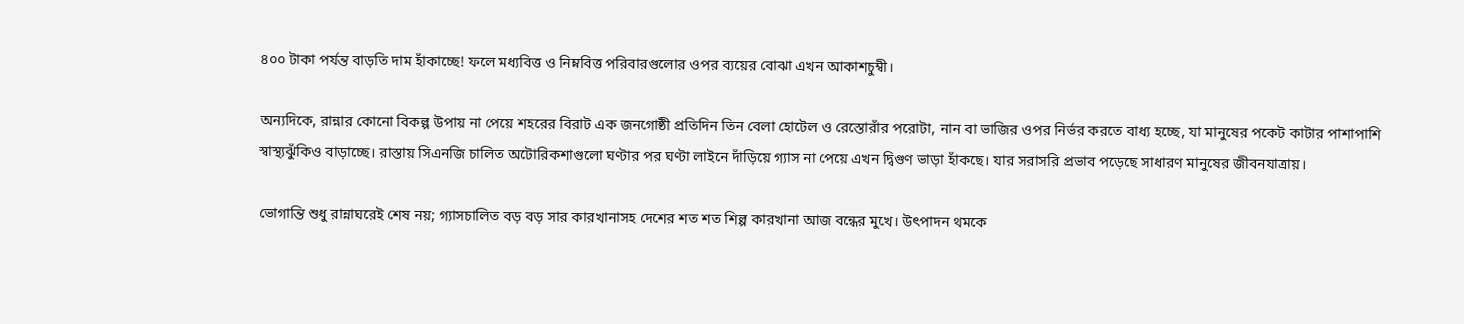৪০০ টাকা পর্যন্ত বাড়তি দাম হাঁকাচ্ছে! ফলে মধ্যবিত্ত ও নিম্নবিত্ত পরিবারগুলোর ওপর ব্যয়ের বোঝা এখন আকাশচুম্বী।

অন্যদিকে, রান্নার কোনো বিকল্প উপায় না পেয়ে শহরের বিরাট এক জনগোষ্ঠী প্রতিদিন তিন বেলা হোটেল ও রেস্তোরাঁর পরোটা, নান বা ভাজির ওপর নির্ভর করতে বাধ্য হচ্ছে, যা মানুষের পকেট কাটার পাশাপাশি স্বাস্থ্যঝুঁকিও বাড়াচ্ছে। রাস্তায় সিএনজি চালিত অটোরিকশাগুলো ঘণ্টার পর ঘণ্টা লাইনে দাঁড়িয়ে গ্যাস না পেয়ে এখন দ্বিগুণ ভাড়া হাঁকছে। যার সরাসরি প্রভাব পড়েছে সাধারণ মানুষের জীবনযাত্রায়।

ভোগান্তি শুধু রান্নাঘরেই শেষ নয়; গ্যাসচালিত বড় বড় সার কারখানাসহ দেশের শত শত শিল্প কারখানা আজ বন্ধের মুখে। উৎপাদন থমকে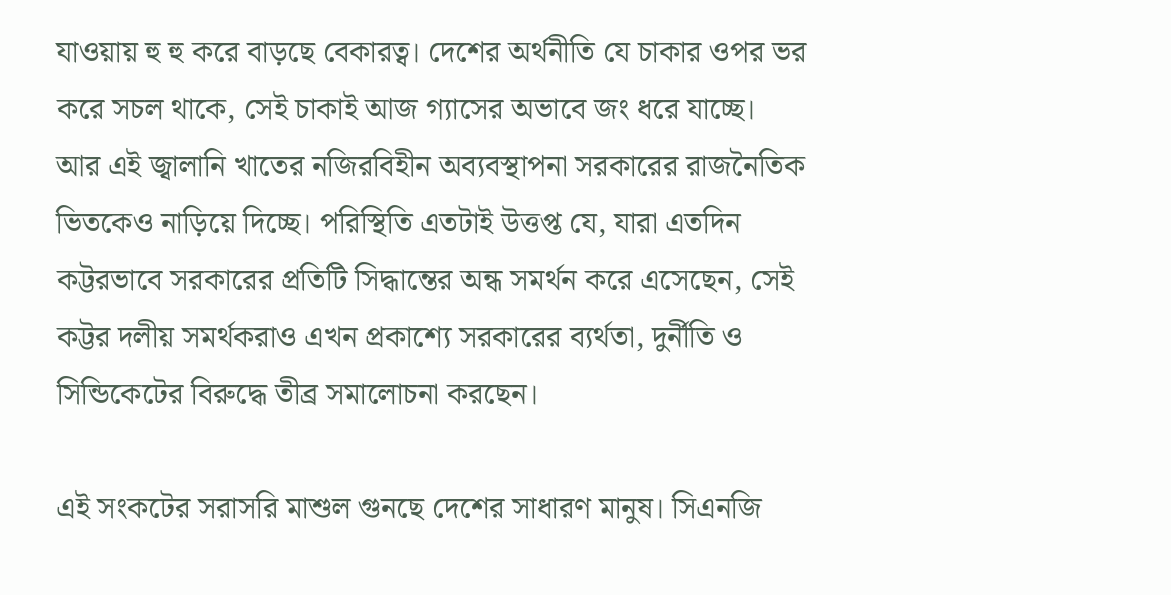যাওয়ায় হু হু করে বাড়ছে বেকারত্ব। দেশের অর্থনীতি যে চাকার ওপর ভর করে সচল থাকে, সেই চাকাই আজ গ্যাসের অভাবে জং ধরে যাচ্ছে। আর এই জ্বালানি খাতের নজিরবিহীন অব্যবস্থাপনা সরকারের রাজনৈতিক ভিতকেও নাড়িয়ে দিচ্ছে। পরিস্থিতি এতটাই উত্তপ্ত যে, যারা এতদিন কট্টরভাবে সরকারের প্রতিটি সিদ্ধান্তের অন্ধ সমর্থন করে এসেছেন, সেই কট্টর দলীয় সমর্থকরাও এখন প্রকাশ্যে সরকারের ব্যর্থতা, দুর্নীতি ও সিন্ডিকেটের বিরুদ্ধে তীব্র সমালোচনা করছেন।

এই সংকটের সরাসরি মাশুল গুনছে দেশের সাধারণ মানুষ। সিএনজি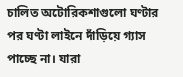চালিত অটোরিকশাগুলো ঘণ্টার পর ঘণ্টা লাইনে দাঁড়িয়ে গ্যাস পাচ্ছে না। যারা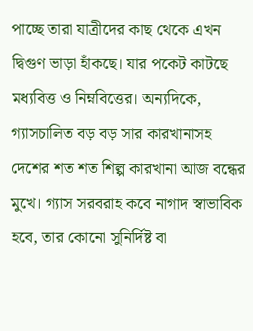পাচ্ছে তারা যাত্রীদের কাছ থেকে এখন দ্বিগুণ ভাড়া হাঁকছে। যার পকেট কাটছে মধ্যবিত্ত ও নিম্নবিত্তের। অন্যদিকে, গ্যাসচালিত বড় বড় সার কারখানাসহ দেশের শত শত শিল্প কারখানা আজ বন্ধের মুখে। গ্যাস সরবরাহ কবে নাগাদ স্বাভাবিক হবে, তার কোনো সুনির্দিষ্ট বা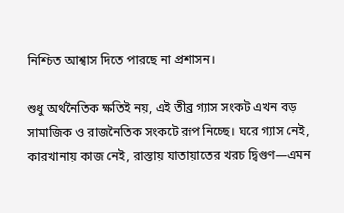নিশ্চিত আশ্বাস দিতে পারছে না প্রশাসন।

শুধু অর্থনৈতিক ক্ষতিই নয়, এই তীব্র গ্যাস সংকট এখন বড় সামাজিক ও রাজনৈতিক সংকটে রূপ নিচ্ছে। ঘরে গ্যাস নেই, কারখানায় কাজ নেই, রাস্তায় যাতায়াতের খরচ দ্বিগুণ—এমন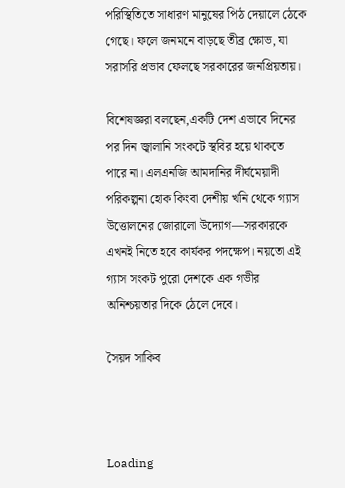পরিস্থিতিতে সাধারণ মানুষের পিঠ দেয়ালে ঠেকে গেছে। ফলে জনমনে বাড়ছে তীব্র ক্ষোভ, যা সরাসরি প্রভাব ফেলছে সরকারের জনপ্রিয়তায়।

বিশেষজ্ঞরা বলছেন,একটি দেশ এভাবে দিনের পর দিন জ্বালানি সংকটে স্থবির হয়ে থাকতে পারে না। এলএনজি আমদানির দীর্ঘমেয়াদী পরিকল্পনা হোক কিংবা দেশীয় খনি থেকে গ্যাস উত্তোলনের জোরালো উদ্যোগ—সরকারকে এখনই নিতে হবে কার্যকর পদক্ষেপ। নয়তো এই গ্যাস সংকট পুরো দেশকে এক গভীর অনিশ্চয়তার দিকে ঠেলে দেবে।

সৈয়দ সাকিব



Loading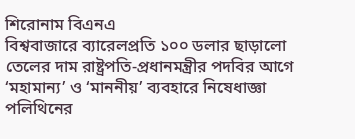শিরোনাম বিএনএ
বিশ্ববাজারে ব্যারেলপ্রতি ১০০ ডলার ছাড়ালো তেলের দাম রাষ্ট্রপতি-প্রধানমন্ত্রীর পদবির আগে ‘মহামান্য’ ও ‘মাননীয়’ ব্যবহারে নিষেধাজ্ঞা পলিথিনের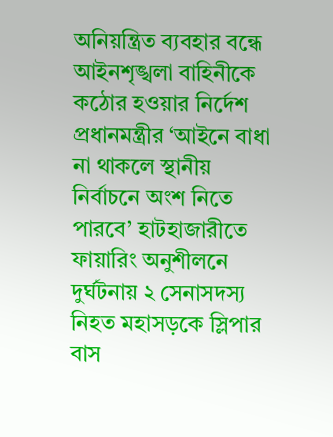অনিয়ন্ত্রিত ব্যবহার বন্ধে আইনশৃঙ্খলা বাহিনীকে কঠোর হওয়ার নির্দেশ প্রধানমন্ত্রীর ‘আইনে বাধা না থাকলে স্থানীয় নির্বাচনে অংশ নিতে পারবে’ হাটহাজারীতে ফায়ারিং অনুশীলনে দুর্ঘটনায় ২ সেনাসদস্য নিহত মহাসড়কে স্লিপার বাস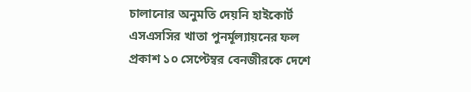চালানোর অনুমতি দেয়নি হাইকোর্ট এসএসসির খাতা পুনর্মূল্যায়নের ফল প্রকাশ ১০ সেপ্টেম্বর বেনজীরকে দেশে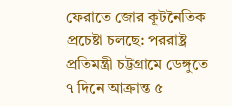ফেরাতে জোর কূটনৈতিক প্রচেষ্টা চলছে: পররাষ্ট্র প্রতিমন্ত্রী চট্টগ্রামে ডেঙ্গুতে ৭ দিনে আক্রান্ত ৫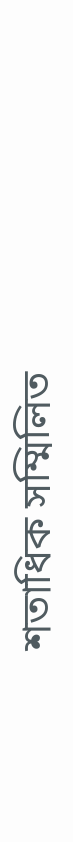শতাধিক সম্মিলিত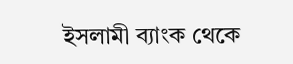ইসলামী ব্যাংক থেকে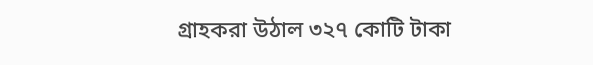গ্রাহকরা উঠাল ৩২৭ কোটি টাকা